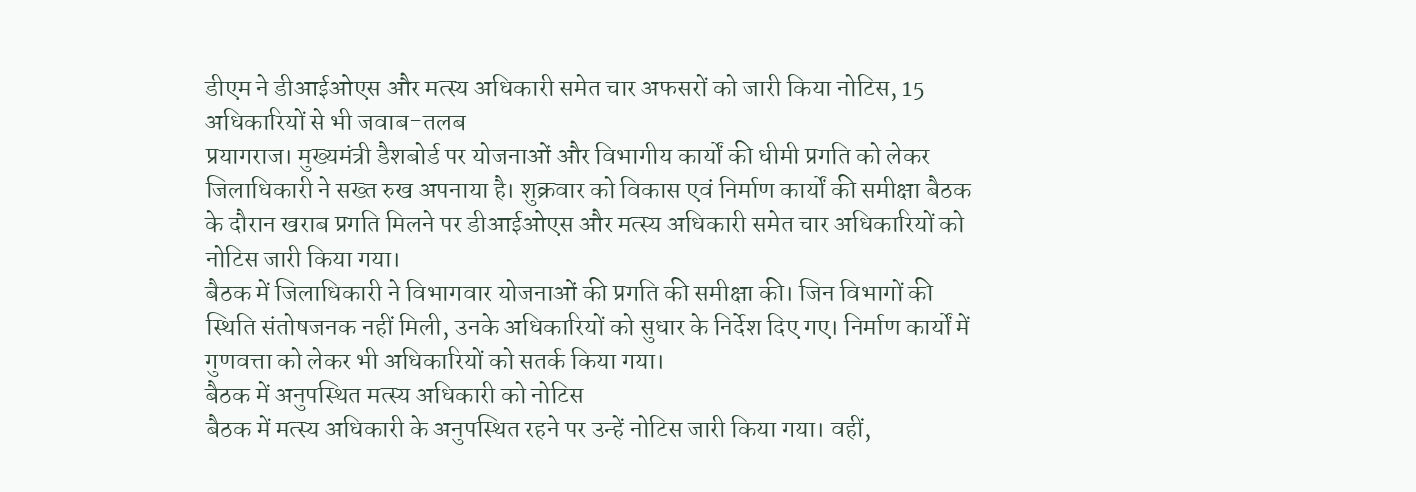डीएम ने डीआईओएस और मत्स्य अधिकारी समेत चार अफसरों को जारी किया नोटिस, 15 अधिकारियों से भी जवाब-तलब
प्रयागराज। मुख्यमंत्री डैशबोर्ड पर योजनाओं और विभागीय कार्यों की धीमी प्रगति को लेकर जिलाधिकारी ने सख्त रुख अपनाया है। शुक्रवार को विकास एवं निर्माण कार्यों की समीक्षा बैठक के दौरान खराब प्रगति मिलने पर डीआईओएस और मत्स्य अधिकारी समेत चार अधिकारियों को नोटिस जारी किया गया।
बैठक में जिलाधिकारी ने विभागवार योजनाओं की प्रगति की समीक्षा की। जिन विभागों की स्थिति संतोषजनक नहीं मिली, उनके अधिकारियों को सुधार के निर्देश दिए गए। निर्माण कार्यों में गुणवत्ता को लेकर भी अधिकारियों को सतर्क किया गया।
बैठक में अनुपस्थित मत्स्य अधिकारी को नोटिस
बैठक में मत्स्य अधिकारी के अनुपस्थित रहने पर उन्हें नोटिस जारी किया गया। वहीं,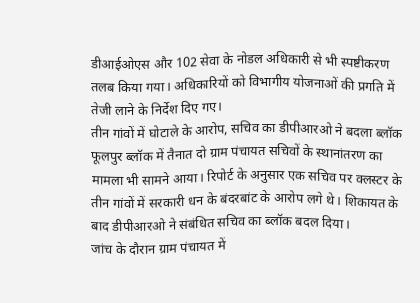डीआईओएस और 102 सेवा के नोडल अधिकारी से भी स्पष्टीकरण तलब किया गया। अधिकारियों को विभागीय योजनाओं की प्रगति में तेजी लाने के निर्देश दिए गए।
तीन गांवों में घोटाले के आरोप, सचिव का डीपीआरओ ने बदला ब्लॉक
फूलपुर ब्लॉक में तैनात दो ग्राम पंचायत सचिवों के स्थानांतरण का मामला भी सामने आया। रिपोर्ट के अनुसार एक सचिव पर क्लस्टर के तीन गांवों में सरकारी धन के बंदरबांट के आरोप लगे थे। शिकायत के बाद डीपीआरओ ने संबंधित सचिव का ब्लॉक बदल दिया।
जांच के दौरान ग्राम पंचायत में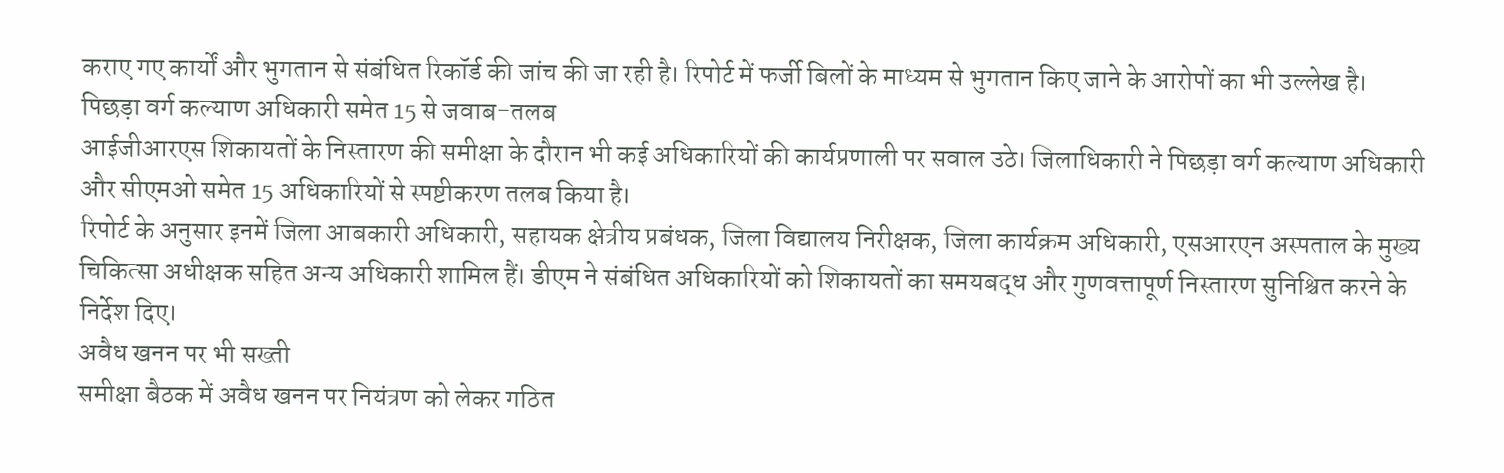कराए गए कार्यों और भुगतान से संबंधित रिकॉर्ड की जांच की जा रही है। रिपोर्ट में फर्जी बिलों के माध्यम से भुगतान किए जाने के आरोपों का भी उल्लेख है।
पिछड़ा वर्ग कल्याण अधिकारी समेत 15 से जवाब-तलब
आईजीआरएस शिकायतों के निस्तारण की समीक्षा के दौरान भी कई अधिकारियों की कार्यप्रणाली पर सवाल उठे। जिलाधिकारी ने पिछड़ा वर्ग कल्याण अधिकारी और सीएमओ समेत 15 अधिकारियों से स्पष्टीकरण तलब किया है।
रिपोर्ट के अनुसार इनमें जिला आबकारी अधिकारी, सहायक क्षेत्रीय प्रबंधक, जिला विद्यालय निरीक्षक, जिला कार्यक्रम अधिकारी, एसआरएन अस्पताल के मुख्य चिकित्सा अधीक्षक सहित अन्य अधिकारी शामिल हैं। डीएम ने संबंधित अधिकारियों को शिकायतों का समयबद्ध और गुणवत्तापूर्ण निस्तारण सुनिश्चित करने के निर्देश दिए।
अवैध खनन पर भी सख्ती
समीक्षा बैठक में अवैध खनन पर नियंत्रण को लेकर गठित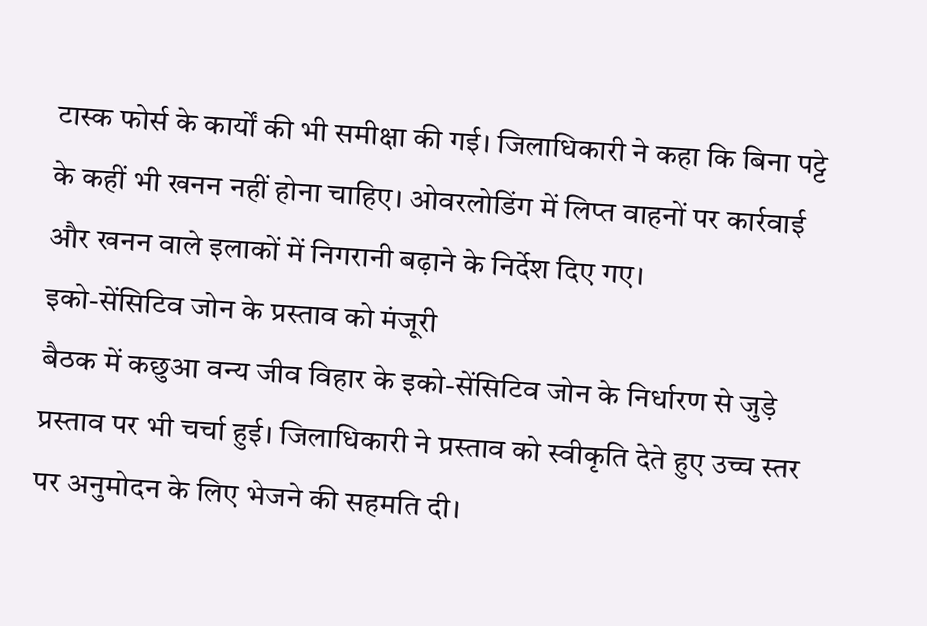टास्क फोर्स के कार्यों की भी समीक्षा की गई। जिलाधिकारी ने कहा कि बिना पट्टे के कहीं भी खनन नहीं होना चाहिए। ओवरलोडिंग में लिप्त वाहनों पर कार्रवाई और खनन वाले इलाकों में निगरानी बढ़ाने के निर्देश दिए गए।
इको-सेंसिटिव जोन के प्रस्ताव को मंजूरी
बैठक में कछुआ वन्य जीव विहार के इको-सेंसिटिव जोन के निर्धारण से जुड़े प्रस्ताव पर भी चर्चा हुई। जिलाधिकारी ने प्रस्ताव को स्वीकृति देते हुए उच्च स्तर पर अनुमोदन के लिए भेजने की सहमति दी।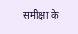समीक्षा के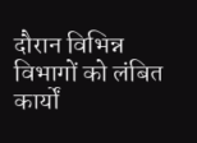दौरान विभिन्न विभागों को लंबित कार्यों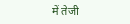में तेजी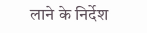लाने के निर्देश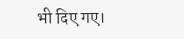भी दिए गए।